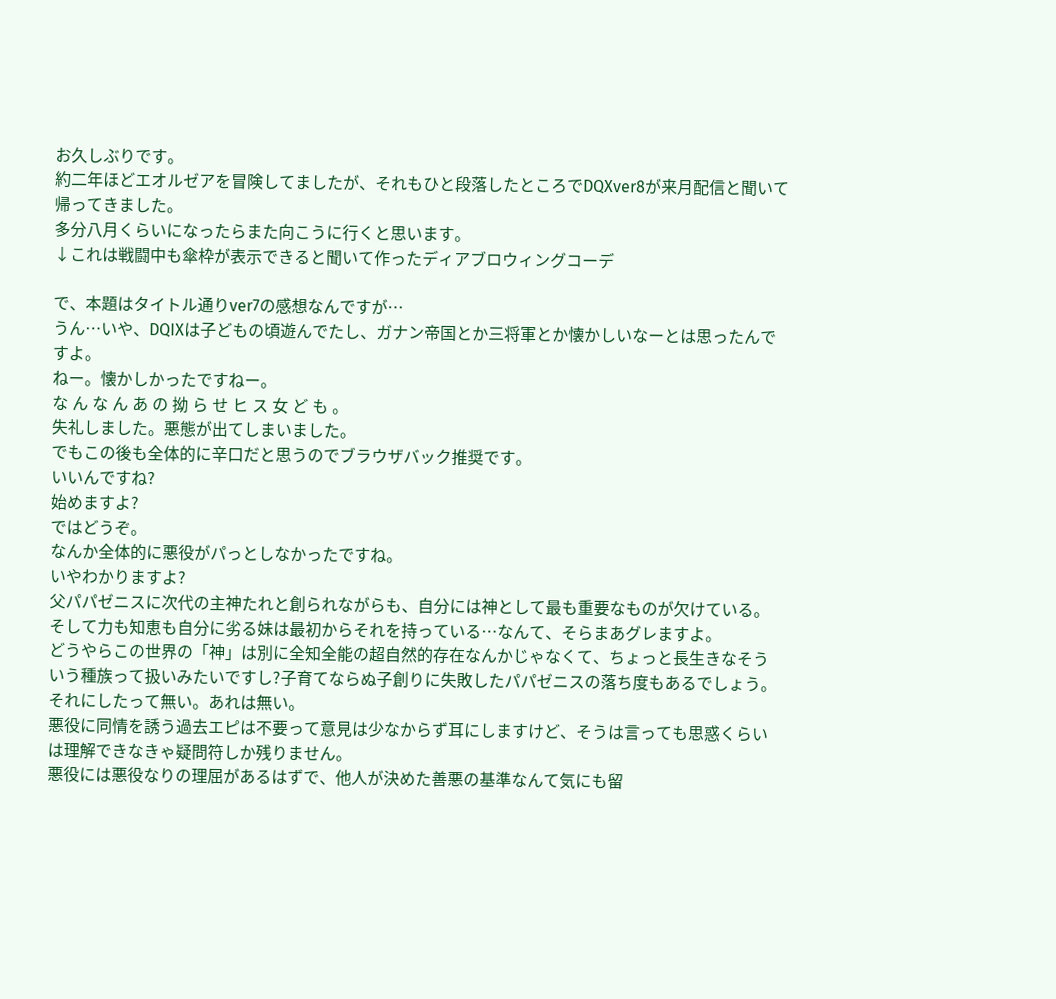お久しぶりです。
約二年ほどエオルゼアを冒険してましたが、それもひと段落したところでDQXver8が来月配信と聞いて帰ってきました。
多分八月くらいになったらまた向こうに行くと思います。
↓これは戦闘中も傘枠が表示できると聞いて作ったディアブロウィングコーデ

で、本題はタイトル通りver7の感想なんですが…
うん…いや、DQIXは子どもの頃遊んでたし、ガナン帝国とか三将軍とか懐かしいなーとは思ったんですよ。
ねー。懐かしかったですねー。
な ん な ん あ の 拗 ら せ ヒ ス 女 ど も 。
失礼しました。悪態が出てしまいました。
でもこの後も全体的に辛口だと思うのでブラウザバック推奨です。
いいんですね?
始めますよ?
ではどうぞ。
なんか全体的に悪役がパっとしなかったですね。
いやわかりますよ?
父パパゼニスに次代の主神たれと創られながらも、自分には神として最も重要なものが欠けている。そして力も知恵も自分に劣る妹は最初からそれを持っている…なんて、そらまあグレますよ。
どうやらこの世界の「神」は別に全知全能の超自然的存在なんかじゃなくて、ちょっと長生きなそういう種族って扱いみたいですし?子育てならぬ子創りに失敗したパパゼニスの落ち度もあるでしょう。
それにしたって無い。あれは無い。
悪役に同情を誘う過去エピは不要って意見は少なからず耳にしますけど、そうは言っても思惑くらいは理解できなきゃ疑問符しか残りません。
悪役には悪役なりの理屈があるはずで、他人が決めた善悪の基準なんて気にも留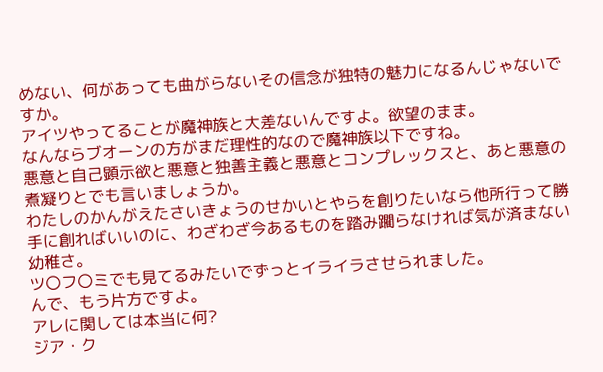めない、何があっても曲がらないその信念が独特の魅力になるんじゃないですか。
アイツやってることが魔神族と大差ないんですよ。欲望のまま。
なんならブオーンの方がまだ理性的なので魔神族以下ですね。
悪意と自己顕示欲と悪意と独善主義と悪意とコンプレックスと、あと悪意の煮凝りとでも言いましょうか。
わたしのかんがえたさいきょうのせかいとやらを創りたいなら他所行って勝手に創ればいいのに、わざわざ今あるものを踏み躙らなければ気が済まない幼稚さ。
ツ〇フ〇ミでも見てるみたいでずっとイライラさせられました。
んで、もう片方ですよ。
アレに関しては本当に何?
ジア・ク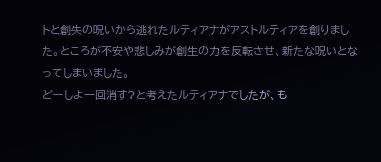トと創失の呪いから逃れたルティアナがアストルティアを創りました。ところが不安や悲しみが創生の力を反転させ、新たな呪いとなってしまいました。
どーしよ一回消す?と考えたルティアナでしたが、も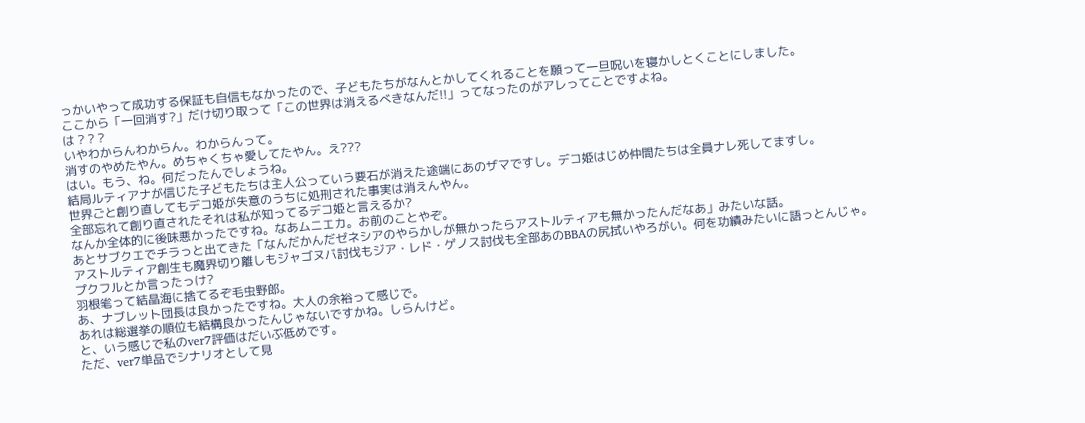っかいやって成功する保証も自信もなかったので、子どもたちがなんとかしてくれることを願って一旦呪いを寝かしとくことにしました。
ここから「一回消す?」だけ切り取って「この世界は消えるべきなんだ!!」ってなったのがアレってことですよね。
は ? ? ?
いやわからんわからん。わからんって。
消すのやめたやん。めちゃくちゃ愛してたやん。え???
はい。もう、ね。何だったんでしょうね。
結局ルティアナが信じた子どもたちは主人公っていう要石が消えた途端にあのザマですし。デコ姫はじめ仲間たちは全員ナレ死してますし。
世界ごと創り直してもデコ姫が失意のうちに処刑された事実は消えんやん。
全部忘れて創り直されたそれは私が知ってるデコ姫と言えるか?
なんか全体的に後味悪かったですね。なあムニエカ。お前のことやぞ。
あとサブクエでチラっと出てきた「なんだかんだゼネシアのやらかしが無かったらアストルティアも無かったんだなあ」みたいな話。
アストルティア創生も魔界切り離しもジャゴヌバ討伐もジア・レド・ゲノス討伐も全部あのBBAの尻拭いやろがい。何を功績みたいに語っとんじゃ。
プクフルとか言ったっけ?
羽根毟って結晶海に捨てるぞ毛虫野郎。
あ、ナブレット団長は良かったですね。大人の余裕って感じで。
あれは総選挙の順位も結構良かったんじゃないですかね。しらんけど。
と、いう感じで私のver7評価はだいぶ低めです。
ただ、ver7単品でシナリオとして見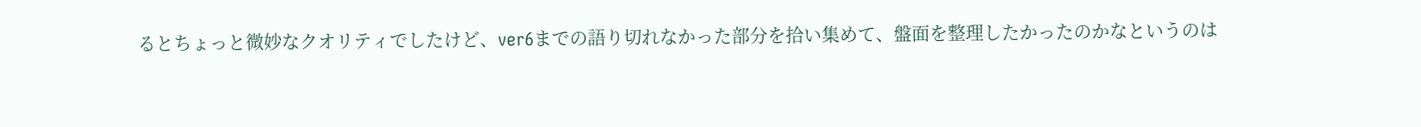るとちょっと微妙なクオリティでしたけど、ver6までの語り切れなかった部分を拾い集めて、盤面を整理したかったのかなというのは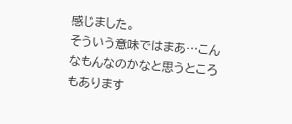感じました。
そういう意味ではまあ…こんなもんなのかなと思うところもあります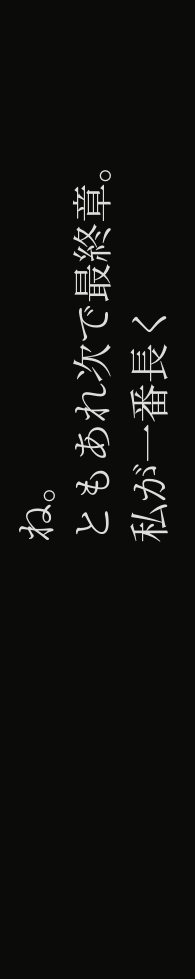ね。
ともあれ次で最終章。
私が一番長く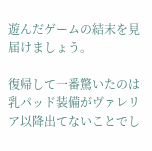遊んだゲームの結末を見届けましょう。

復帰して一番驚いたのは乳パッド装備がヴァレリア以降出てないことでし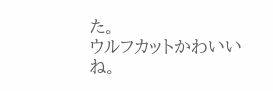た。
ウルフカットかわいいね。